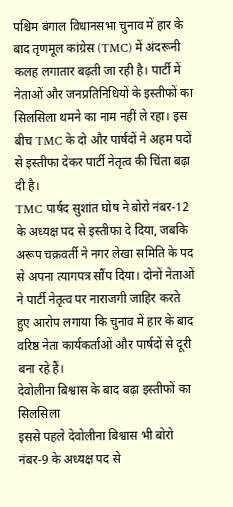पश्चिम बंगाल विधानसभा चुनाव में हार के बाद तृणमूल कांग्रेस (TMC) में अंदरूनी कलह लगातार बढ़ती जा रही है। पार्टी में नेताओं और जनप्रतिनिधियों के इस्तीफों का सिलसिला थमने का नाम नहीं ले रहा। इस बीच TMC के दो और पार्षदों ने अहम पदों से इस्तीफा देकर पार्टी नेतृत्व की चिंता बढ़ा दी है।
TMC पार्षद सुशांत घोष ने बोरो नंबर-12 के अध्यक्ष पद से इस्तीफा दे दिया, जबकि अरूप चक्रवर्ती ने नगर लेखा समिति के पद से अपना त्यागपत्र सौंप दिया। दोनों नेताओं ने पार्टी नेतृत्व पर नाराजगी जाहिर करते हुए आरोप लगाया कि चुनाव में हार के बाद वरिष्ठ नेता कार्यकर्ताओं और पार्षदों से दूरी बना रहे हैं।
देवोलीना बिश्वास के बाद बढ़ा इस्तीफों का सिलसिला
इससे पहले देवोलीना बिश्वास भी बोरो नंबर-9 के अध्यक्ष पद से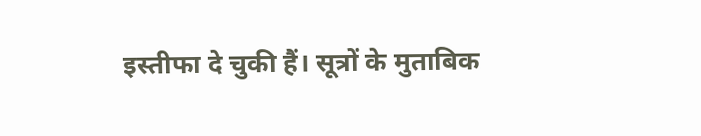इस्तीफा दे चुकी हैं। सूत्रों के मुताबिक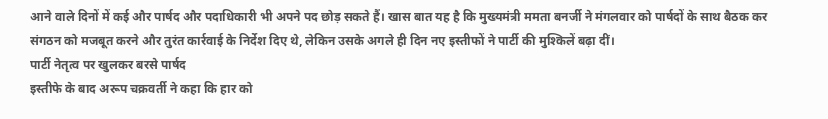आने वाले दिनों में कई और पार्षद और पदाधिकारी भी अपने पद छोड़ सकते हैं। खास बात यह है कि मुख्यमंत्री ममता बनर्जी ने मंगलवार को पार्षदों के साथ बैठक कर संगठन को मजबूत करने और तुरंत कार्रवाई के निर्देश दिए थे, लेकिन उसके अगले ही दिन नए इस्तीफों ने पार्टी की मुश्किलें बढ़ा दीं।
पार्टी नेतृत्व पर खुलकर बरसे पार्षद
इस्तीफे के बाद अरूप चक्रवर्ती ने कहा कि हार को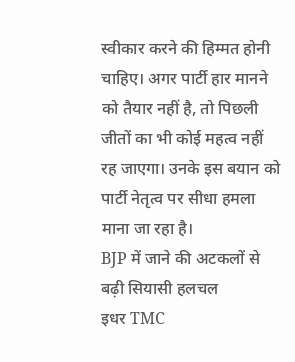स्वीकार करने की हिम्मत होनी चाहिए। अगर पार्टी हार मानने को तैयार नहीं है, तो पिछली जीतों का भी कोई महत्व नहीं रह जाएगा। उनके इस बयान को पार्टी नेतृत्व पर सीधा हमला माना जा रहा है।
BJP में जाने की अटकलों से बढ़ी सियासी हलचल
इधर TMC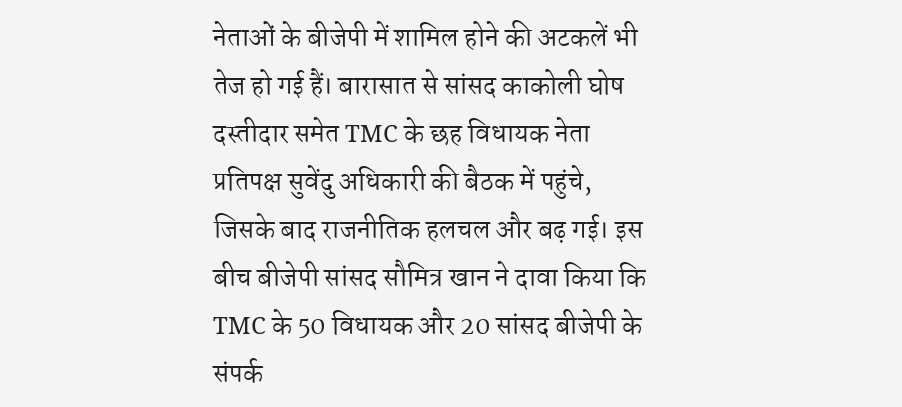नेताओं के बीजेपी में शामिल होने की अटकलें भी तेज हो गई हैं। बारासात से सांसद काकोली घोष दस्तीदार समेत TMC के छह विधायक नेता प्रतिपक्ष सुवेंदु अधिकारी की बैठक में पहुंचे, जिसके बाद राजनीतिक हलचल और बढ़ गई। इस बीच बीजेपी सांसद सौमित्र खान ने दावा किया कि TMC के 50 विधायक और 20 सांसद बीजेपी के संपर्क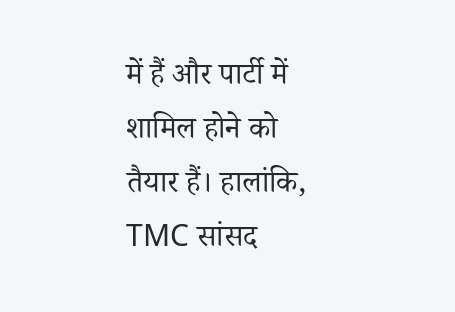में हैं और पार्टी में शामिल होने को तैयार हैं। हालांकि, TMC सांसद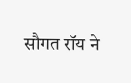सौगत रॉय ने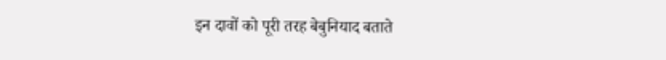इन दावों को पूरी तरह बेबुनियाद बताते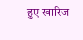हुए खारिज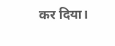कर दिया।